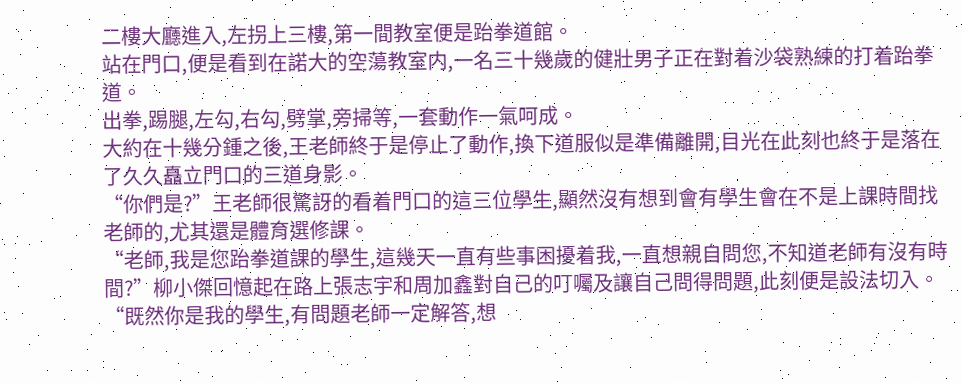二樓大廳進入,左拐上三樓,第一間教室便是跆拳道館。
站在門口,便是看到在諾大的空蕩教室内,一名三十幾歲的健壯男子正在對着沙袋熟練的打着跆拳道。
出拳,踢腿,左勾,右勾,劈掌,旁掃等,一套動作一氣呵成。
大約在十幾分鍾之後,王老師終于是停止了動作,換下道服似是準備離開,目光在此刻也終于是落在了久久矗立門口的三道身影。
“你們是?”王老師很驚訝的看着門口的這三位學生,顯然沒有想到會有學生會在不是上課時間找老師的,尤其還是體育選修課。
“老師,我是您跆拳道課的學生,這幾天一直有些事困擾着我,一直想親自問您,不知道老師有沒有時間?”柳小傑回憶起在路上張志宇和周加鑫對自己的叮囑及讓自己問得問題,此刻便是設法切入。
“既然你是我的學生,有問題老師一定解答,想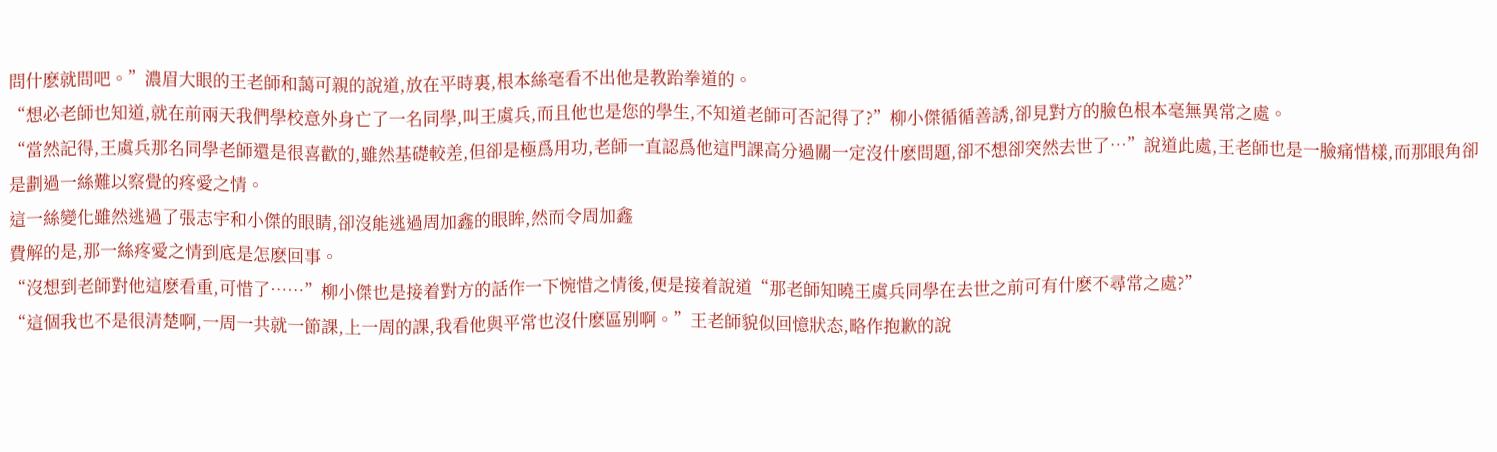問什麽就問吧。”濃眉大眼的王老師和藹可親的說道,放在平時裏,根本絲毫看不出他是教跆拳道的。
“想必老師也知道,就在前兩天我們學校意外身亡了一名同學,叫王虞兵,而且他也是您的學生,不知道老師可否記得了?”柳小傑循循善誘,卻見對方的臉色根本毫無異常之處。
“當然記得,王虞兵那名同學老師還是很喜歡的,雖然基礎較差,但卻是極爲用功,老師一直認爲他這門課高分過關一定沒什麽問題,卻不想卻突然去世了…”說道此處,王老師也是一臉痛惜樣,而那眼角卻是劃過一絲難以察覺的疼愛之情。
這一絲變化雖然逃過了張志宇和小傑的眼睛,卻沒能逃過周加鑫的眼眸,然而令周加鑫
費解的是,那一絲疼愛之情到底是怎麽回事。
“沒想到老師對他這麽看重,可惜了……”柳小傑也是接着對方的話作一下惋惜之情後,便是接着說道“那老師知曉王虞兵同學在去世之前可有什麽不尋常之處?”
“這個我也不是很清楚啊,一周一共就一節課,上一周的課,我看他與平常也沒什麽區别啊。”王老師貌似回憶狀态,略作抱歉的說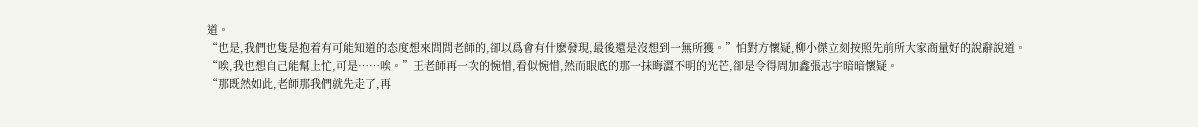道。
“也是,我們也隻是抱着有可能知道的态度想來問問老師的,卻以爲會有什麽發現,最後還是沒想到一無所獲。”怕對方懷疑,柳小傑立刻按照先前所大家商量好的說辭說道。
“唉,我也想自己能幫上忙,可是……唉。”王老師再一次的惋惜,看似惋惜,然而眼底的那一抹晦澀不明的光芒,卻是令得周加鑫張志宇暗暗懷疑。
“那既然如此,老師那我們就先走了,再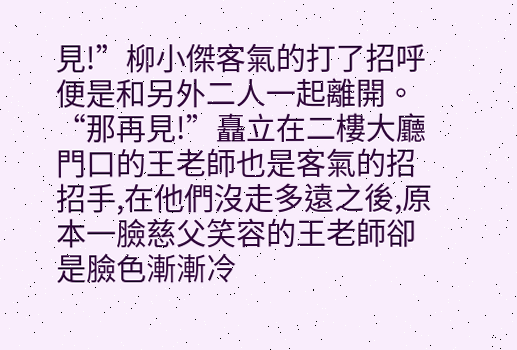見!”柳小傑客氣的打了招呼便是和另外二人一起離開。
“那再見!”矗立在二樓大廳門口的王老師也是客氣的招招手,在他們沒走多遠之後,原本一臉慈父笑容的王老師卻是臉色漸漸冷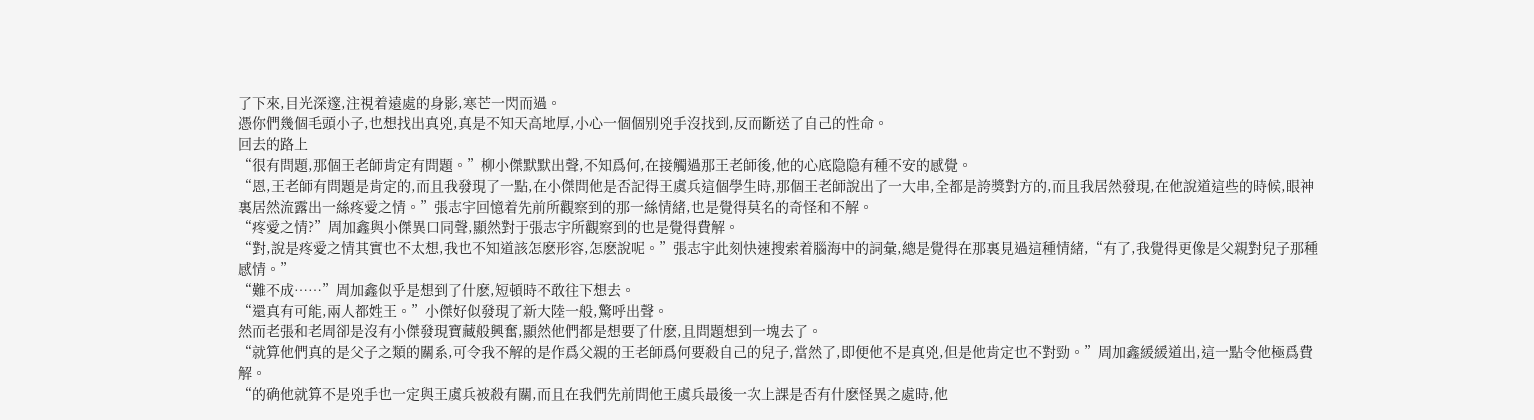了下來,目光深邃,注視着遠處的身影,寒芒一閃而過。
憑你們幾個毛頭小子,也想找出真兇,真是不知天高地厚,小心一個個别兇手沒找到,反而斷送了自己的性命。
回去的路上
“很有問題,那個王老師肯定有問題。”柳小傑默默出聲,不知爲何,在接觸過那王老師後,他的心底隐隐有種不安的感覺。
“恩,王老師有問題是肯定的,而且我發現了一點,在小傑問他是否記得王虞兵這個學生時,那個王老師說出了一大串,全都是誇獎對方的,而且我居然發現,在他說道這些的時候,眼神裏居然流露出一絲疼愛之情。”張志宇回憶着先前所觀察到的那一絲情緒,也是覺得莫名的奇怪和不解。
“疼愛之情?”周加鑫與小傑異口同聲,顯然對于張志宇所觀察到的也是覺得費解。
“對,說是疼愛之情其實也不太想,我也不知道該怎麽形容,怎麽說呢。”張志宇此刻快速搜索着腦海中的詞彙,總是覺得在那裏見過這種情緒,“有了,我覺得更像是父親對兒子那種感情。”
“難不成……”周加鑫似乎是想到了什麽,短頓時不敢往下想去。
“還真有可能,兩人都姓王。”小傑好似發現了新大陸一般,驚呼出聲。
然而老張和老周卻是沒有小傑發現寶藏般興奮,顯然他們都是想要了什麽,且問題想到一塊去了。
“就算他們真的是父子之類的關系,可令我不解的是作爲父親的王老師爲何要殺自己的兒子,當然了,即便他不是真兇,但是他肯定也不對勁。”周加鑫緩緩道出,這一點令他極爲費解。
“的确他就算不是兇手也一定與王虞兵被殺有關,而且在我們先前問他王虞兵最後一次上課是否有什麽怪異之處時,他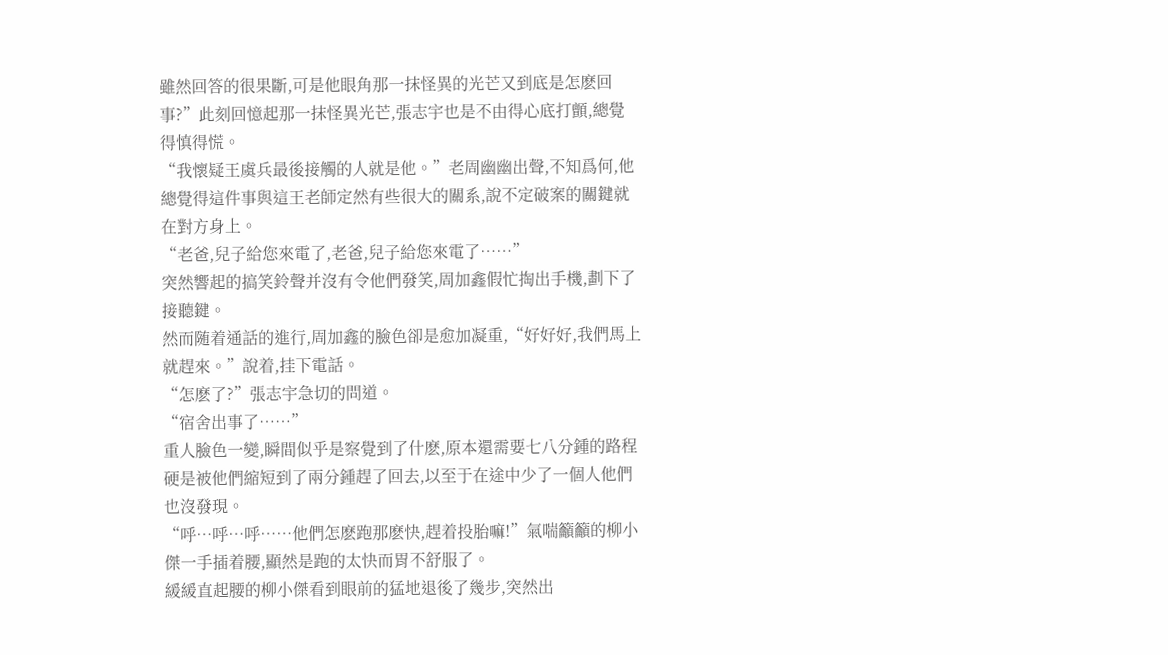雖然回答的很果斷,可是他眼角那一抹怪異的光芒又到底是怎麽回事?”此刻回憶起那一抹怪異光芒,張志宇也是不由得心底打顫,總覺得慎得慌。
“我懷疑王虞兵最後接觸的人就是他。”老周幽幽出聲,不知爲何,他總覺得這件事與這王老師定然有些很大的關系,說不定破案的關鍵就在對方身上。
“老爸,兒子給您來電了,老爸,兒子給您來電了……”
突然響起的搞笑鈴聲并沒有令他們發笑,周加鑫假忙掏出手機,劃下了接聽鍵。
然而随着通話的進行,周加鑫的臉色卻是愈加凝重,“好好好,我們馬上就趕來。”說着,挂下電話。
“怎麽了?”張志宇急切的問道。
“宿舍出事了……”
重人臉色一變,瞬間似乎是察覺到了什麽,原本還需要七八分鍾的路程硬是被他們縮短到了兩分鍾趕了回去,以至于在途中少了一個人他們也沒發現。
“呼…呼…呼……他們怎麽跑那麽快,趕着投胎嘛!”氣喘籲籲的柳小傑一手插着腰,顯然是跑的太快而胃不舒服了。
緩緩直起腰的柳小傑看到眼前的猛地退後了幾步,突然出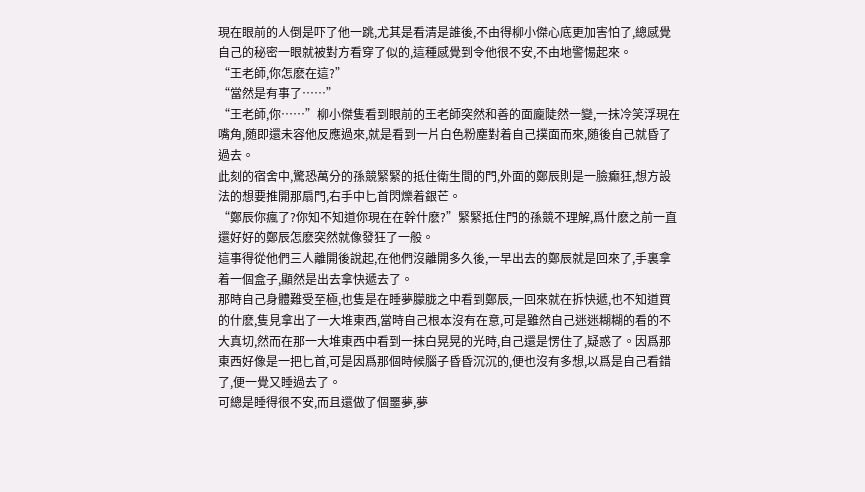現在眼前的人倒是吓了他一跳,尤其是看清是誰後,不由得柳小傑心底更加害怕了,總感覺自己的秘密一眼就被對方看穿了似的,這種感覺到令他很不安,不由地警惕起來。
“王老師,你怎麽在這?”
“當然是有事了……”
“王老師,你……”柳小傑隻看到眼前的王老師突然和善的面龐陡然一變,一抹冷笑浮現在嘴角,随即還未容他反應過來,就是看到一片白色粉塵對着自己撲面而來,随後自己就昏了過去。
此刻的宿舍中,驚恐萬分的孫競緊緊的抵住衛生間的門,外面的鄭辰則是一臉癫狂,想方設法的想要推開那扇門,右手中匕首閃爍着銀芒。
“鄭辰你瘋了?你知不知道你現在在幹什麽?”緊緊抵住門的孫競不理解,爲什麽之前一直還好好的鄭辰怎麽突然就像發狂了一般。
這事得從他們三人離開後說起,在他們沒離開多久後,一早出去的鄭辰就是回來了,手裏拿着一個盒子,顯然是出去拿快遞去了。
那時自己身體難受至極,也隻是在睡夢朦胧之中看到鄭辰,一回來就在拆快遞,也不知道買的什麽,隻見拿出了一大堆東西,當時自己根本沒有在意,可是雖然自己迷迷糊糊的看的不大真切,然而在那一大堆東西中看到一抹白晃晃的光時,自己還是愣住了,疑惑了。因爲那東西好像是一把匕首,可是因爲那個時候腦子昏昏沉沉的,便也沒有多想,以爲是自己看錯了,便一覺又睡過去了。
可總是睡得很不安,而且還做了個噩夢,夢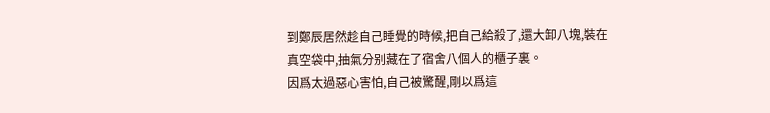到鄭辰居然趁自己睡覺的時候,把自己給殺了,還大卸八塊,裝在真空袋中,抽氣分别藏在了宿舍八個人的櫃子裏。
因爲太過惡心害怕,自己被驚醒,剛以爲這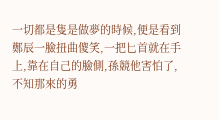一切都是隻是做夢的時候,便是看到鄭辰一臉扭曲傻笑,一把匕首就在手上,靠在自己的臉側,孫競他害怕了,不知那來的勇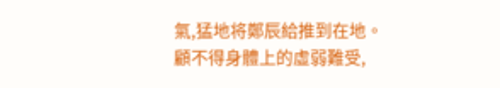氣,猛地将鄭辰給推到在地。
顧不得身體上的虛弱難受,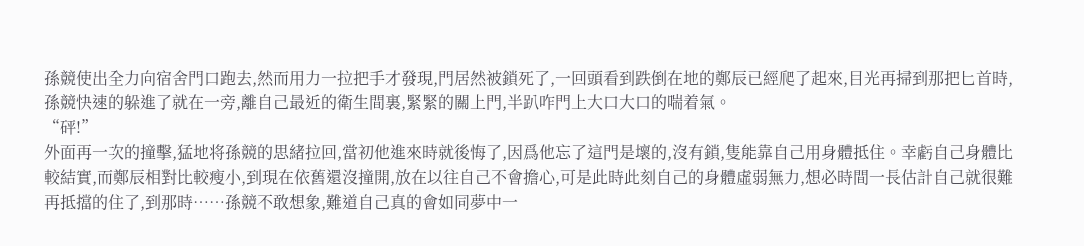孫競使出全力向宿舍門口跑去,然而用力一拉把手才發現,門居然被鎖死了,一回頭看到跌倒在地的鄭辰已經爬了起來,目光再掃到那把匕首時,孫競快速的躲進了就在一旁,離自己最近的衛生間裏,緊緊的關上門,半趴咋門上大口大口的喘着氣。
“砰!”
外面再一次的撞擊,猛地将孫競的思緒拉回,當初他進來時就後悔了,因爲他忘了這門是壞的,沒有鎖,隻能靠自己用身體抵住。幸虧自己身體比較結實,而鄭辰相對比較瘦小,到現在依舊還沒撞開,放在以往自己不會擔心,可是此時此刻自己的身體虛弱無力,想必時間一長估計自己就很難再抵擋的住了,到那時……孫競不敢想象,難道自己真的會如同夢中一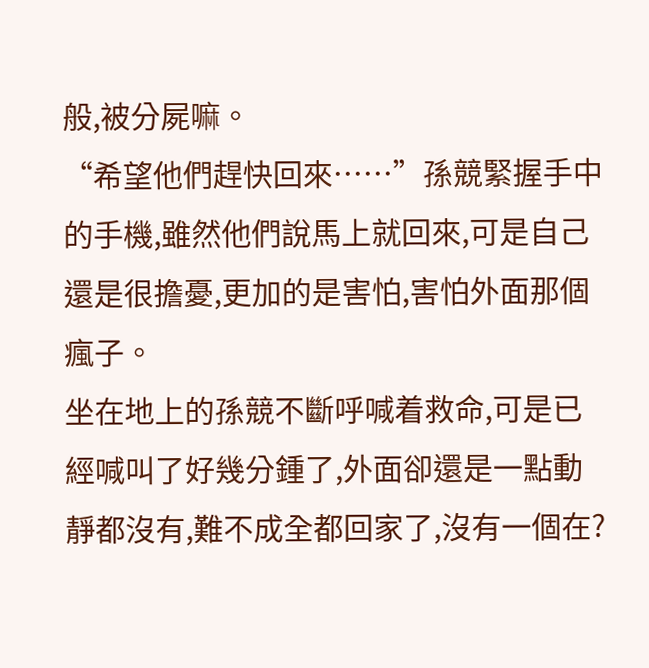般,被分屍嘛。
“希望他們趕快回來……”孫競緊握手中的手機,雖然他們說馬上就回來,可是自己還是很擔憂,更加的是害怕,害怕外面那個瘋子。
坐在地上的孫競不斷呼喊着救命,可是已經喊叫了好幾分鍾了,外面卻還是一點動靜都沒有,難不成全都回家了,沒有一個在?